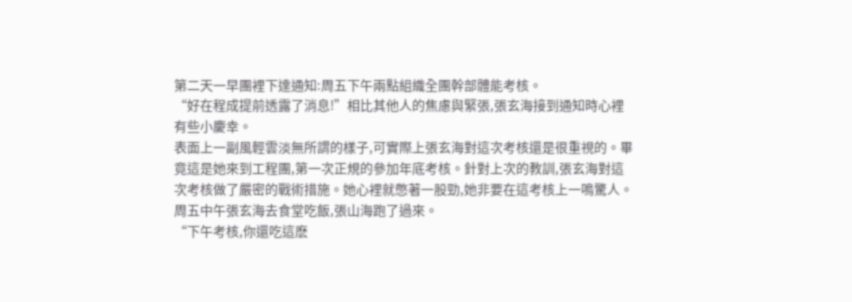第二天一早團裡下達通知:周五下午兩點組織全團幹部體能考核。
“好在程成提前透露了消息!”相比其他人的焦慮與緊張,張玄海接到通知時心裡有些小慶幸。
表面上一副風輕雲淡無所謂的樣子,可實際上張玄海對這次考核還是很重視的。畢竟這是她來到工程團,第一次正規的參加年底考核。針對上次的教訓,張玄海對這次考核做了嚴密的戰術措施。她心裡就憋著一股勁,她非要在這考核上一鳴驚人。
周五中午張玄海去食堂吃飯,張山海跑了過來。
“下午考核,你還吃這麽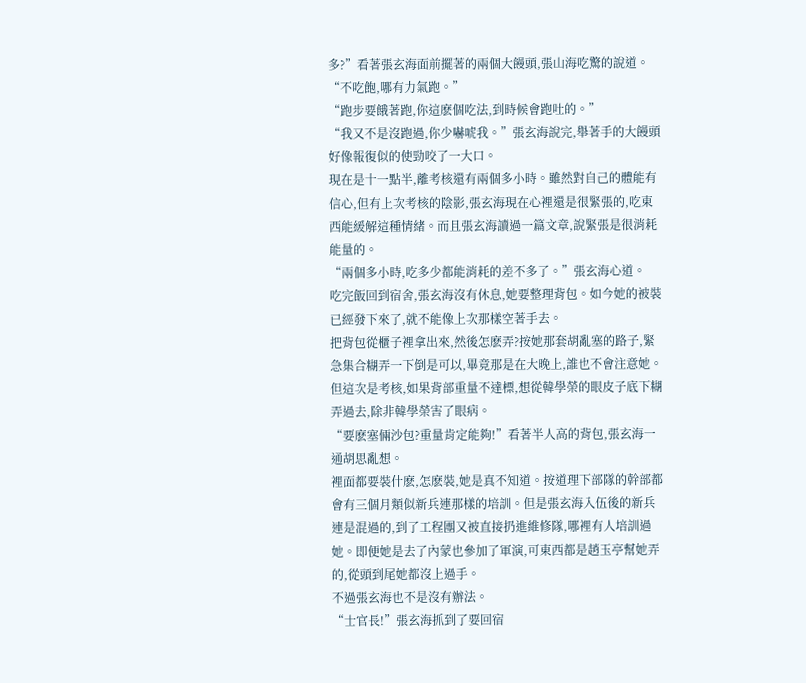多?”看著張玄海面前擺著的兩個大饅頭,張山海吃驚的說道。
“不吃飽,哪有力氣跑。”
“跑步要餓著跑,你這麽個吃法,到時候會跑吐的。”
“我又不是沒跑過,你少嚇唬我。”張玄海說完,舉著手的大饅頭好像報復似的使勁咬了一大口。
現在是十一點半,離考核還有兩個多小時。雖然對自己的體能有信心,但有上次考核的陰影,張玄海現在心裡還是很緊張的,吃東西能緩解這種情緒。而且張玄海讀過一篇文章,說緊張是很消耗能量的。
“兩個多小時,吃多少都能消耗的差不多了。”張玄海心道。
吃完飯回到宿舍,張玄海沒有休息,她要整理背包。如今她的被裝已經發下來了,就不能像上次那樣空著手去。
把背包從櫃子裡拿出來,然後怎麽弄?按她那套胡亂塞的路子,緊急集合糊弄一下倒是可以,畢竟那是在大晚上,誰也不會注意她。但這次是考核,如果背部重量不達標,想從韓學榮的眼皮子底下糊弄過去,除非韓學榮害了眼病。
“要麽塞倆沙包?重量肯定能夠!”看著半人高的背包,張玄海一通胡思亂想。
裡面都要裝什麽,怎麽裝,她是真不知道。按道理下部隊的幹部都會有三個月類似新兵連那樣的培訓。但是張玄海入伍後的新兵連是混過的,到了工程團又被直接扔進維修隊,哪裡有人培訓過她。即便她是去了內蒙也參加了軍演,可東西都是趙玉亭幫她弄的,從頭到尾她都沒上過手。
不過張玄海也不是沒有辦法。
“士官長!”張玄海抓到了要回宿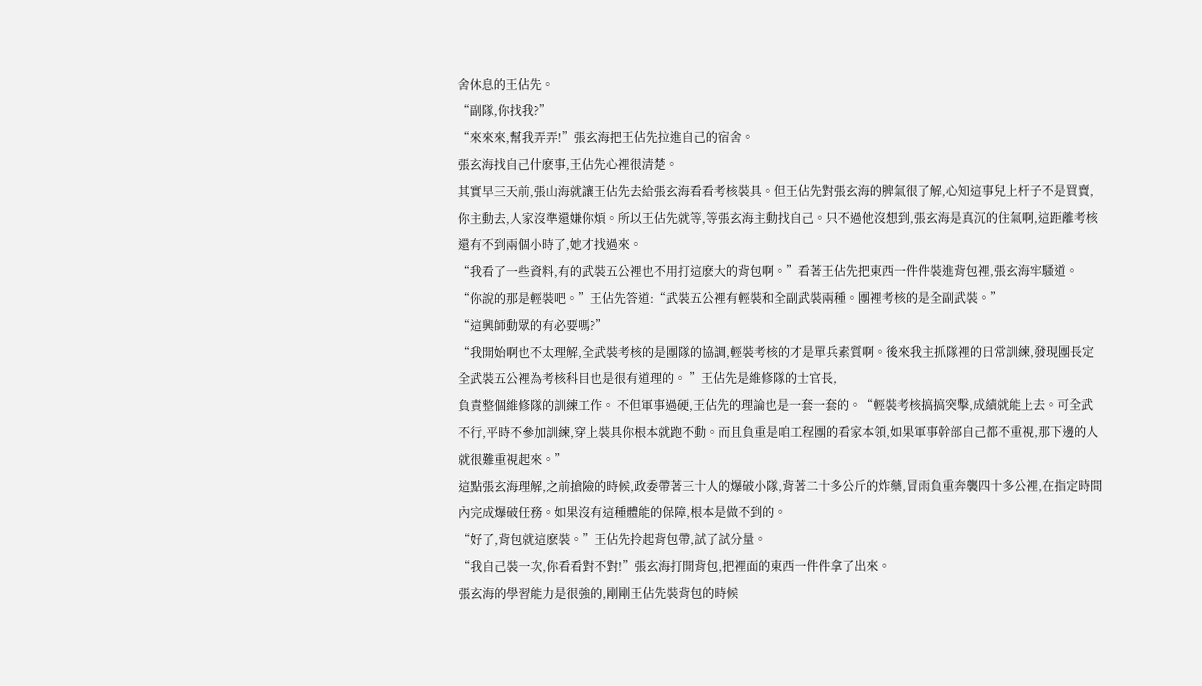舍休息的王佔先。
“副隊,你找我?”
“來來來,幫我弄弄!”張玄海把王佔先拉進自己的宿舍。
張玄海找自己什麽事,王佔先心裡很清楚。
其實早三天前,張山海就讓王佔先去給張玄海看看考核裝具。但王佔先對張玄海的脾氣很了解,心知這事兒上杆子不是買賣,你主動去,人家沒準還嫌你煩。所以王佔先就等,等張玄海主動找自己。只不過他沒想到,張玄海是真沉的住氣啊,這距離考核還有不到兩個小時了,她才找過來。
“我看了一些資料,有的武裝五公裡也不用打這麽大的背包啊。”看著王佔先把東西一件件裝進背包裡,張玄海牢騷道。
“你說的那是輕裝吧。”王佔先答道:“武裝五公裡有輕裝和全副武裝兩種。團裡考核的是全副武裝。”
“這興師動眾的有必要嗎?”
“我開始啊也不太理解,全武裝考核的是團隊的協調,輕裝考核的才是單兵素質啊。後來我主抓隊裡的日常訓練,發現團長定全武裝五公裡為考核科目也是很有道理的。 ”王佔先是維修隊的士官長,
負責整個維修隊的訓練工作。 不但軍事過硬,王佔先的理論也是一套一套的。“輕裝考核搞搞突擊,成績就能上去。可全武不行,平時不參加訓練,穿上裝具你根本就跑不動。而且負重是咱工程團的看家本領,如果軍事幹部自己都不重視,那下邊的人就很難重視起來。”
這點張玄海理解,之前搶險的時候,政委帶著三十人的爆破小隊,背著二十多公斤的炸藥,冒雨負重奔襲四十多公裡,在指定時間內完成爆破任務。如果沒有這種體能的保障,根本是做不到的。
“好了,背包就這麽裝。”王佔先拎起背包帶,試了試分量。
“我自己裝一次,你看看對不對!”張玄海打開背包,把裡面的東西一件件拿了出來。
張玄海的學習能力是很強的,剛剛王佔先裝背包的時候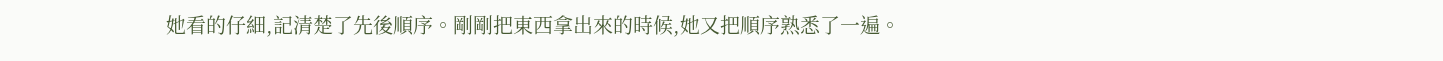她看的仔細,記清楚了先後順序。剛剛把東西拿出來的時候,她又把順序熟悉了一遍。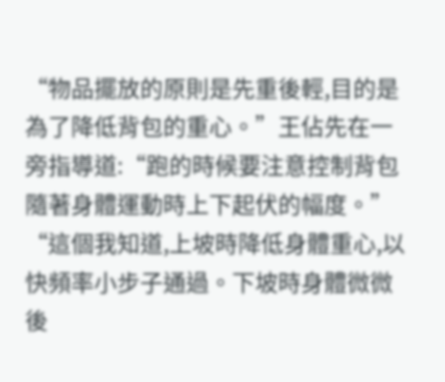“物品擺放的原則是先重後輕,目的是為了降低背包的重心。”王佔先在一旁指導道:“跑的時候要注意控制背包隨著身體運動時上下起伏的幅度。”
“這個我知道,上坡時降低身體重心,以快頻率小步子通過。下坡時身體微微後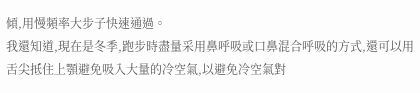傾,用慢頻率大步子快速通過。
我還知道,現在是冬季,跑步時盡量采用鼻呼吸或口鼻混合呼吸的方式,還可以用舌尖抵住上顎避免吸入大量的冷空氣,以避免冷空氣對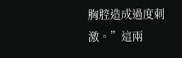胸腔造成過度刺激。”這兩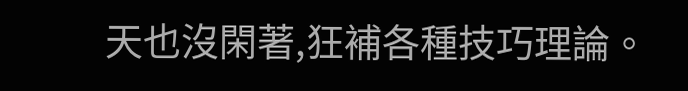天也沒閑著,狂補各種技巧理論。